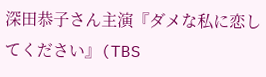深田恭子さん主演『ダメな私に恋してください』(TBS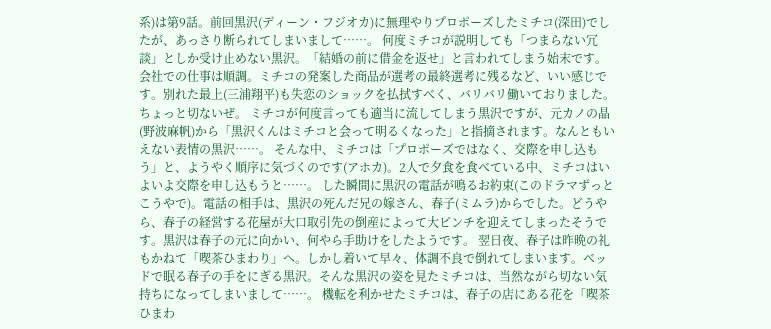系)は第9話。前回黒沢(ディーン・フジオカ)に無理やりプロポーズしたミチコ(深田)でしたが、あっさり断られてしまいまして……。 何度ミチコが説明しても「つまらない冗談」としか受け止めない黒沢。「結婚の前に借金を返せ」と言われてしまう始末です。 会社での仕事は順調。ミチコの発案した商品が選考の最終選考に残るなど、いい感じです。別れた最上(三浦翔平)も失恋のショックを払拭すべく、バリバリ働いておりました。ちょっと切ないぜ。 ミチコが何度言っても適当に流してしまう黒沢ですが、元カノの晶(野波麻帆)から「黒沢くんはミチコと会って明るくなった」と指摘されます。なんともいえない表情の黒沢……。 そんな中、ミチコは「プロポーズではなく、交際を申し込もう」と、ようやく順序に気づくのです(アホカ)。2人で夕食を食べている中、ミチコはいよいよ交際を申し込もうと……。 した瞬間に黒沢の電話が鳴るお約束(このドラマずっとこうやで)。電話の相手は、黒沢の死んだ兄の嫁さん、春子(ミムラ)からでした。どうやら、春子の経営する花屋が大口取引先の倒産によって大ピンチを迎えてしまったそうです。黒沢は春子の元に向かい、何やら手助けをしたようです。 翌日夜、春子は昨晩の礼もかねて「喫茶ひまわり」へ。しかし着いて早々、体調不良で倒れてしまいます。ベッドで眠る春子の手をにぎる黒沢。そんな黒沢の姿を見たミチコは、当然ながら切ない気持ちになってしまいまして……。 機転を利かせたミチコは、春子の店にある花を「喫茶ひまわ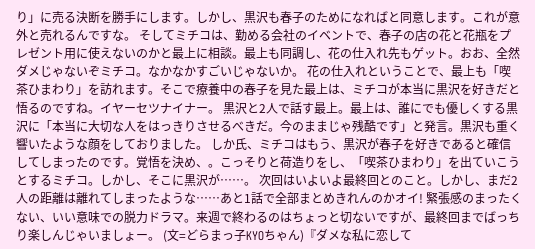り」に売る決断を勝手にします。しかし、黒沢も春子のためになればと同意します。これが意外と売れるんですな。 そしてミチコは、勤める会社のイベントで、春子の店の花と花瓶をプレゼント用に使えないのかと最上に相談。最上も同調し、花の仕入れ先もゲット。おお、全然ダメじゃないぞミチコ。なかなかすごいじゃないか。 花の仕入れということで、最上も「喫茶ひまわり」を訪れます。そこで療養中の春子を見た最上は、ミチコが本当に黒沢を好きだと悟るのですね。イヤーセツナイナー。 黒沢と2人で話す最上。最上は、誰にでも優しくする黒沢に「本当に大切な人をはっきりさせるべきだ。今のままじゃ残酷です」と発言。黒沢も重く響いたような顔をしておりました。 しか氏、ミチコはもう、黒沢が春子を好きであると確信してしまったのです。覚悟を決め、。こっそりと荷造りをし、「喫茶ひまわり」を出ていこうとするミチコ。しかし、そこに黒沢が……。 次回はいよいよ最終回とのこと。しかし、まだ2人の距離は離れてしまったような……あと1話で全部まとめきれんのかオイ! 緊張感のまったくない、いい意味での脱力ドラマ。来週で終わるのはちょっと切ないですが、最終回までばっちり楽しんじゃいましょー。 (文=どらまっ子KYOちゃん)『ダメな私に恋して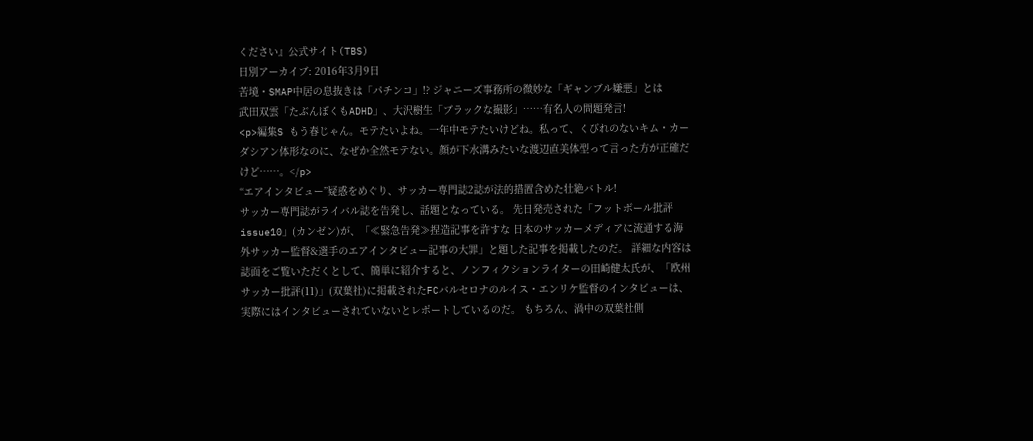ください』公式サイト(TBS)
日別アーカイブ: 2016年3月9日
苦境・SMAP中居の息抜きは「パチンコ」!? ジャニーズ事務所の微妙な「ギャンブル嫌悪」とは
武田双雲「たぶんぼくもADHD」、大沢樹生「ブラックな撮影」……有名人の問題発言!
<p>編集S もう春じゃん。モテたいよね。一年中モテたいけどね。私って、くびれのないキム・カーダシアン体形なのに、なぜか全然モテない。顔が下水溝みたいな渡辺直美体型って言った方が正確だけど……。</p>
“エアインタビュー”疑惑をめぐり、サッカー専門誌2誌が法的措置含めた壮絶バトル!
サッカー専門誌がライバル誌を告発し、話題となっている。 先日発売された「フットボール批評issue10」(カンゼン)が、「≪緊急告発≫捏造記事を許すな 日本のサッカーメディアに流通する海外サッカー監督&選手のエアインタビュー記事の大罪」と題した記事を掲載したのだ。 詳細な内容は誌面をご覧いただくとして、簡単に紹介すると、ノンフィクションライターの田崎健太氏が、「欧州サッカー批評(11)」(双葉社)に掲載されたFCバルセロナのルイス・エンリケ監督のインタビューは、実際にはインタビューされていないとレポートしているのだ。 もちろん、渦中の双葉社側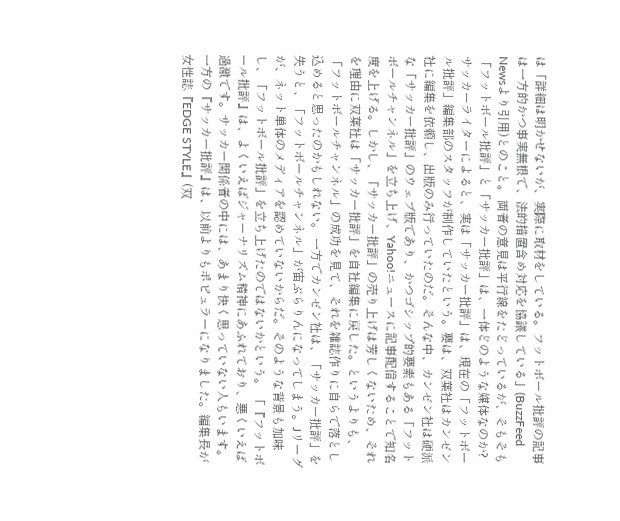は「詳細は明かせないが、実際に取材をしている。フットボール批評の記事は一方的かつ事実無根で、法的措置含め対応を協議している」(BuzzFeed Newsより引用)とのこと。 両者の意見は平行線をたどっているが、そもそも「フットボール批評」と「サッカー批評」は、一体どのような媒体なのか? サッカーライターによると、実は「サッカー批評」は、現在の「フットボール批評」編集部のスタッフが制作していたという。要は、双葉社はカンゼン社に編集を依頼し、出版のみ行っていたのだ。そんな中、カンゼン社は硬派な「サッカー批評」のウェブ版であり、かつゴシップ的要素もある「フットボールチャンネル」を立ち上げ、Yahoo!ニュースに記事配信することで知名度を上げる。しかし、「サッカー批評」の売り上げは芳しくないため、それを理由に双葉社は「サッカー批評」を自社編集に戻した。というよりも、「フットボールチャンネル」の成功を見て、それを雑誌作りに自らで落とし込めると思ったのかもしれない。 一方でカンゼン社は、「サッカー批評」を失うと、「フットボールチャンネル」が宙ぶらりんになってしまう。Jリーグが、ネット単体のメディアを認めていないからだ。そのような背景も加味し、「フットボール批評」を立ち上げたのではないかという。 「『フットボール批評』は、よくいえばジャーナリズム精神にあふれており、悪くいえば過激です。サッカー関係者の中には、あまり快く思っていない人もいます。一方の『サッカー批評』は、以前よりもポピュラーになりました。編集長が女性誌『EDGE STYLE』(双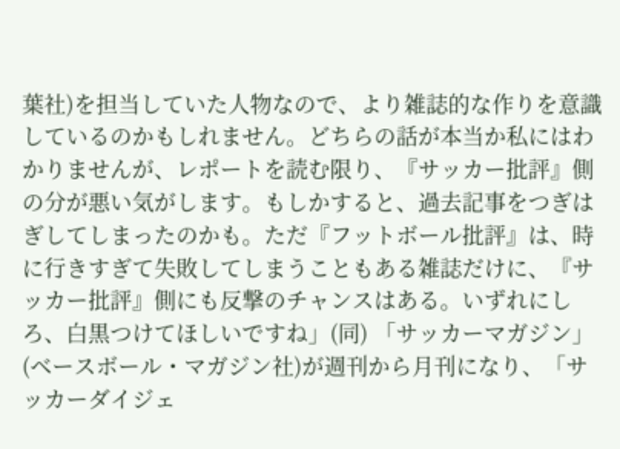葉社)を担当していた人物なので、より雑誌的な作りを意識しているのかもしれません。どちらの話が本当か私にはわかりませんが、レポートを読む限り、『サッカー批評』側の分が悪い気がします。もしかすると、過去記事をつぎはぎしてしまったのかも。ただ『フットボール批評』は、時に行きすぎて失敗してしまうこともある雑誌だけに、『サッカー批評』側にも反撃のチャンスはある。いずれにしろ、白黒つけてほしいですね」(同) 「サッカーマガジン」(ベースボール・マガジン社)が週刊から月刊になり、「サッカーダイジェ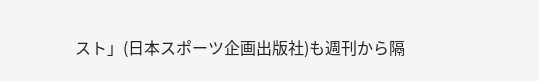スト」(日本スポーツ企画出版社)も週刊から隔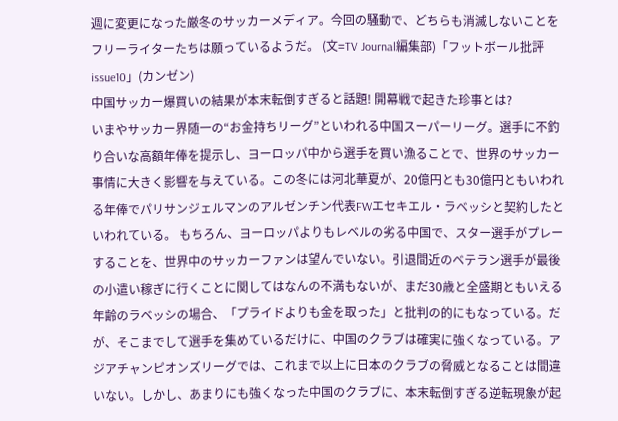週に変更になった厳冬のサッカーメディア。今回の騒動で、どちらも消滅しないことをフリーライターたちは願っているようだ。 (文=TV Journal編集部)「フットボール批評issue10」(カンゼン)
中国サッカー爆買いの結果が本末転倒すぎると話題! 開幕戦で起きた珍事とは?
いまやサッカー界随一の“お金持ちリーグ”といわれる中国スーパーリーグ。選手に不釣り合いな高額年俸を提示し、ヨーロッパ中から選手を買い漁ることで、世界のサッカー事情に大きく影響を与えている。この冬には河北華夏が、20億円とも30億円ともいわれる年俸でパリサンジェルマンのアルゼンチン代表FWエセキエル・ラベッシと契約したといわれている。 もちろん、ヨーロッパよりもレベルの劣る中国で、スター選手がプレーすることを、世界中のサッカーファンは望んでいない。引退間近のベテラン選手が最後の小遣い稼ぎに行くことに関してはなんの不満もないが、まだ30歳と全盛期ともいえる年齢のラベッシの場合、「プライドよりも金を取った」と批判の的にもなっている。だが、そこまでして選手を集めているだけに、中国のクラブは確実に強くなっている。アジアチャンピオンズリーグでは、これまで以上に日本のクラブの脅威となることは間違いない。しかし、あまりにも強くなった中国のクラブに、本末転倒すぎる逆転現象が起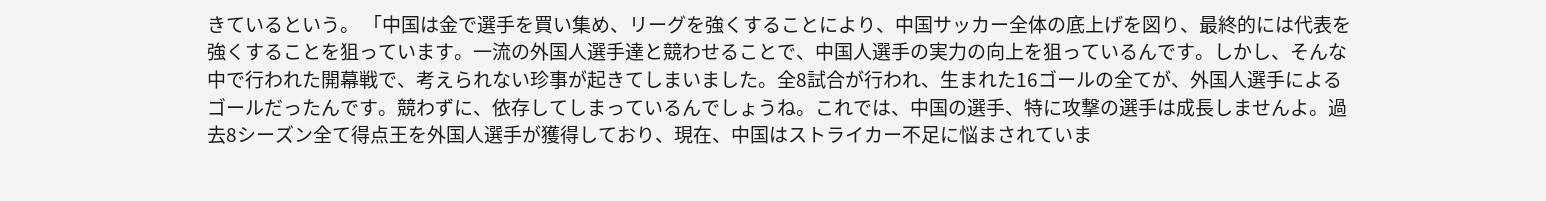きているという。 「中国は金で選手を買い集め、リーグを強くすることにより、中国サッカー全体の底上げを図り、最終的には代表を強くすることを狙っています。一流の外国人選手達と競わせることで、中国人選手の実力の向上を狙っているんです。しかし、そんな中で行われた開幕戦で、考えられない珍事が起きてしまいました。全8試合が行われ、生まれた16ゴールの全てが、外国人選手によるゴールだったんです。競わずに、依存してしまっているんでしょうね。これでは、中国の選手、特に攻撃の選手は成長しませんよ。過去8シーズン全て得点王を外国人選手が獲得しており、現在、中国はストライカー不足に悩まされていま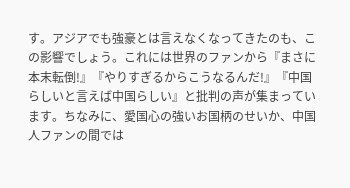す。アジアでも強豪とは言えなくなってきたのも、この影響でしょう。これには世界のファンから『まさに本末転倒!』『やりすぎるからこうなるんだ!』『中国らしいと言えば中国らしい』と批判の声が集まっています。ちなみに、愛国心の強いお国柄のせいか、中国人ファンの間では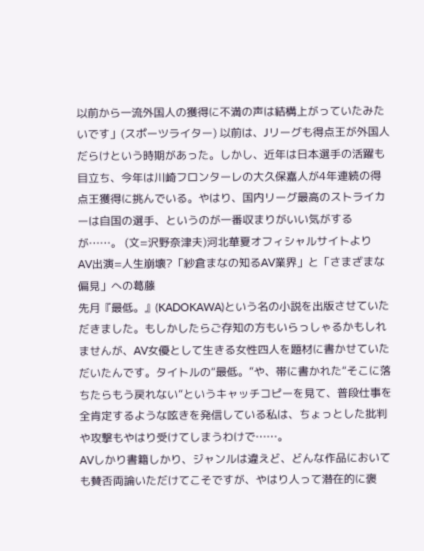以前から一流外国人の獲得に不満の声は結構上がっていたみたいです」(スポーツライター) 以前は、Jリーグも得点王が外国人だらけという時期があった。しかし、近年は日本選手の活躍も目立ち、今年は川崎フロンターレの大久保嘉人が4年連続の得点王獲得に挑んでいる。やはり、国内リーグ最高のストライカーは自国の選手、というのが一番収まりがいい気がするが……。 (文=沢野奈津夫)河北華夏オフィシャルサイトより
AV出演=人生崩壊?「紗倉まなの知るAV業界」と「さまざまな偏見」への葛藤
先月『最低。』(KADOKAWA)という名の小説を出版させていただきました。もしかしたらご存知の方もいらっしゃるかもしれませんが、AV女優として生きる女性四人を題材に書かせていただいたんです。タイトルの“最低。”や、帯に書かれた“そこに落ちたらもう戻れない”というキャッチコピーを見て、普段仕事を全肯定するような呟きを発信している私は、ちょっとした批判や攻撃もやはり受けてしまうわけで……。
AVしかり書籍しかり、ジャンルは違えど、どんな作品においても賛否両論いただけてこそですが、やはり人って潜在的に褒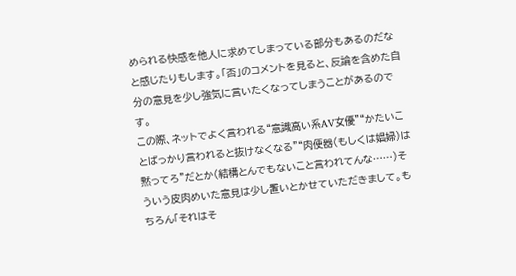められる快感を他人に求めてしまっている部分もあるのだなと感じたりもします。「否」のコメントを見ると、反論を含めた自分の意見を少し強気に言いたくなってしまうことがあるのです。
この際、ネットでよく言われる“意識高い系AV女優”“かたいことばっかり言われると抜けなくなる”“肉便器(もしくは娼婦)は黙ってろ”だとか(結構とんでもないこと言われてんな……)そういう皮肉めいた意見は少し置いとかせていただきまして。もちろん「それはそ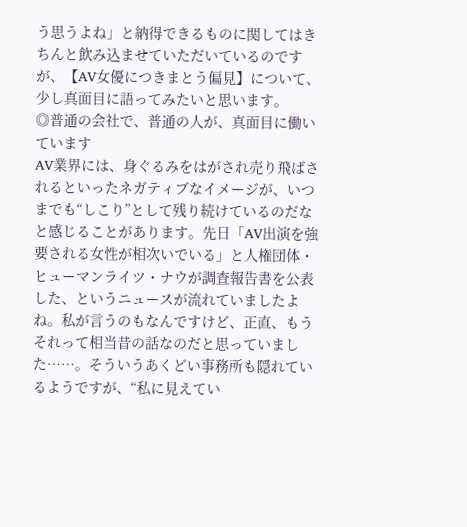う思うよね」と納得できるものに関してはきちんと飲み込ませていただいているのですが、【AV女優につきまとう偏見】について、少し真面目に語ってみたいと思います。
◎普通の会社で、普通の人が、真面目に働いています
AV業界には、身ぐるみをはがされ売り飛ばされるといったネガティブなイメージが、いつまでも“しこり”として残り続けているのだなと感じることがあります。先日「AV出演を強要される女性が相次いでいる」と人権団体・ヒューマンライツ・ナウが調査報告書を公表した、というニュースが流れていましたよね。私が言うのもなんですけど、正直、もうそれって相当昔の話なのだと思っていました……。そういうあくどい事務所も隠れているようですが、“私に見えてい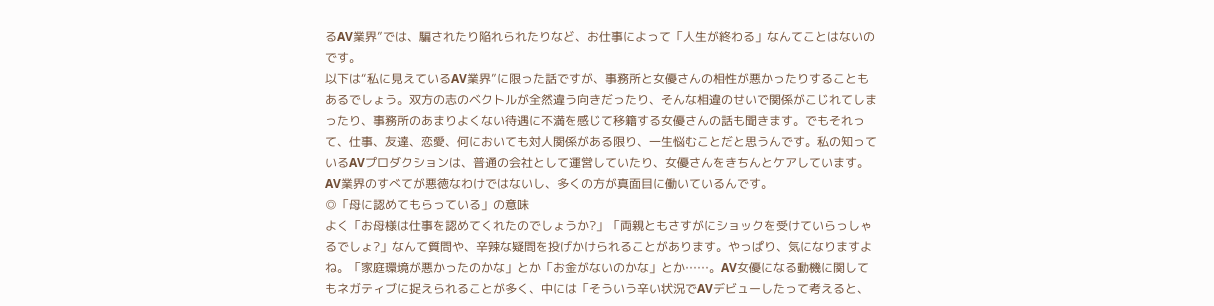るAV業界”では、騙されたり陥れられたりなど、お仕事によって「人生が終わる」なんてことはないのです。
以下は“私に見えているAV業界”に限った話ですが、事務所と女優さんの相性が悪かったりすることもあるでしょう。双方の志のベクトルが全然違う向きだったり、そんな相違のせいで関係がこじれてしまったり、事務所のあまりよくない待遇に不満を感じて移籍する女優さんの話も聞きます。でもそれって、仕事、友達、恋愛、何においても対人関係がある限り、一生悩むことだと思うんです。私の知っているAVプロダクションは、普通の会社として運営していたり、女優さんをきちんとケアしています。AV業界のすべてが悪徳なわけではないし、多くの方が真面目に働いているんです。
◎「母に認めてもらっている」の意味
よく「お母様は仕事を認めてくれたのでしょうか?」「両親ともさすがにショックを受けていらっしゃるでしょ?」なんて質問や、辛辣な疑問を投げかけられることがあります。やっぱり、気になりますよね。「家庭環境が悪かったのかな」とか「お金がないのかな」とか……。AV女優になる動機に関してもネガティブに捉えられることが多く、中には「そういう辛い状況でAVデビューしたって考えると、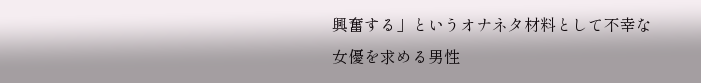興奮する」というオナネタ材料として不幸な女優を求める男性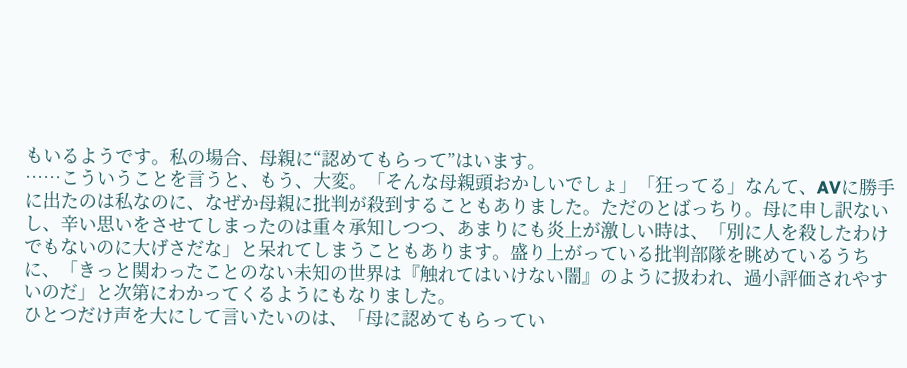もいるようです。私の場合、母親に“認めてもらって”はいます。
……こういうことを言うと、もう、大変。「そんな母親頭おかしいでしょ」「狂ってる」なんて、AVに勝手に出たのは私なのに、なぜか母親に批判が殺到することもありました。ただのとばっちり。母に申し訳ないし、辛い思いをさせてしまったのは重々承知しつつ、あまりにも炎上が激しい時は、「別に人を殺したわけでもないのに大げさだな」と呆れてしまうこともあります。盛り上がっている批判部隊を眺めているうちに、「きっと関わったことのない未知の世界は『触れてはいけない闇』のように扱われ、過小評価されやすいのだ」と次第にわかってくるようにもなりました。
ひとつだけ声を大にして言いたいのは、「母に認めてもらってい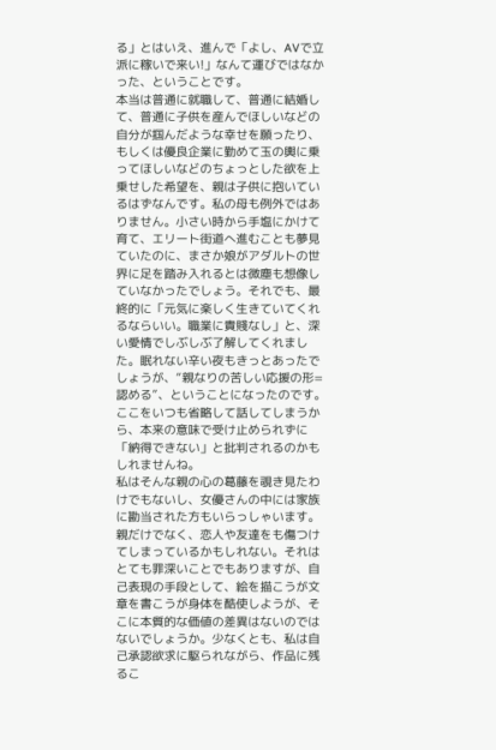る」とはいえ、進んで「よし、AVで立派に稼いで来い!」なんて運びではなかった、ということです。
本当は普通に就職して、普通に結婚して、普通に子供を産んでほしいなどの自分が掴んだような幸せを願ったり、もしくは優良企業に勤めて玉の輿に乗ってほしいなどのちょっとした欲を上乗せした希望を、親は子供に抱いているはずなんです。私の母も例外ではありません。小さい時から手塩にかけて育て、エリート街道へ進むことも夢見ていたのに、まさか娘がアダルトの世界に足を踏み入れるとは微塵も想像していなかったでしょう。それでも、最終的に「元気に楽しく生きていてくれるならいい。職業に貴賤なし」と、深い愛情でしぶしぶ了解してくれました。眠れない辛い夜もきっとあったでしょうが、“親なりの苦しい応援の形=認める”、ということになったのです。
ここをいつも省略して話してしまうから、本来の意味で受け止められずに「納得できない」と批判されるのかもしれませんね。
私はそんな親の心の葛藤を覗き見たわけでもないし、女優さんの中には家族に勘当された方もいらっしゃいます。親だけでなく、恋人や友達をも傷つけてしまっているかもしれない。それはとても罪深いことでもありますが、自己表現の手段として、絵を描こうが文章を書こうが身体を酷使しようが、そこに本質的な価値の差異はないのではないでしょうか。少なくとも、私は自己承認欲求に駆られながら、作品に残るこ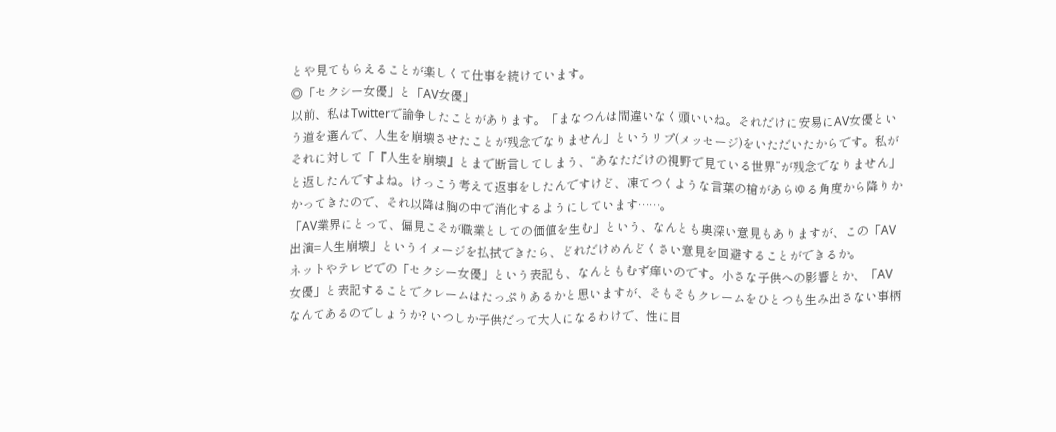とや見てもらえることが楽しくて仕事を続けています。
◎「セクシー女優」と「AV女優」
以前、私はTwitterで論争したことがあります。「まなつんは間違いなく頭いいね。それだけに安易にAV女優という道を選んで、人生を崩壊させたことが残念でなりません」というリプ(メッセージ)をいただいたからです。私がそれに対して「『人生を崩壊』とまで断言してしまう、“あなただけの視野で見ている世界”が残念でなりません」と返したんですよね。けっこう考えて返事をしたんですけど、凍てつくような言葉の槍があらゆる角度から降りかかってきたので、それ以降は胸の中で消化するようにしています……。
「AV業界にとって、偏見こそが職業としての価値を生む」という、なんとも奥深い意見もありますが、この「AV出演=人生崩壊」というイメージを払拭できたら、どれだけめんどくさい意見を回避することができるか。
ネットやテレビでの「セクシー女優」という表記も、なんともむず痒いのです。小さな子供への影響とか、「AV女優」と表記することでクレームはたっぷりあるかと思いますが、そもそもクレームをひとつも生み出さない事柄なんてあるのでしょうか? いつしか子供だって大人になるわけで、性に目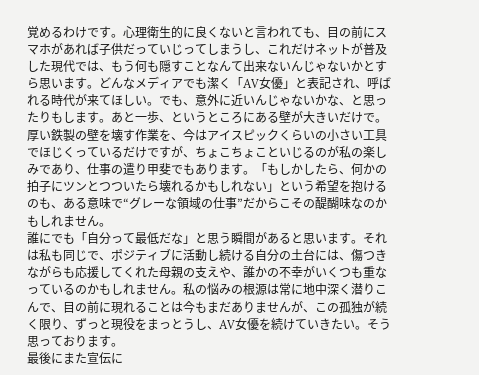覚めるわけです。心理衛生的に良くないと言われても、目の前にスマホがあれば子供だっていじってしまうし、これだけネットが普及した現代では、もう何も隠すことなんて出来ないんじゃないかとすら思います。どんなメディアでも潔く「AV女優」と表記され、呼ばれる時代が来てほしい。でも、意外に近いんじゃないかな、と思ったりもします。あと一歩、というところにある壁が大きいだけで。
厚い鉄製の壁を壊す作業を、今はアイスピックくらいの小さい工具でほじくっているだけですが、ちょこちょこといじるのが私の楽しみであり、仕事の遣り甲斐でもあります。「もしかしたら、何かの拍子にツンとつついたら壊れるかもしれない」という希望を抱けるのも、ある意味で“グレーな領域の仕事”だからこその醍醐味なのかもしれません。
誰にでも「自分って最低だな」と思う瞬間があると思います。それは私も同じで、ポジティブに活動し続ける自分の土台には、傷つきながらも応援してくれた母親の支えや、誰かの不幸がいくつも重なっているのかもしれません。私の悩みの根源は常に地中深く潜りこんで、目の前に現れることは今もまだありませんが、この孤独が続く限り、ずっと現役をまっとうし、AV女優を続けていきたい。そう思っております。
最後にまた宣伝に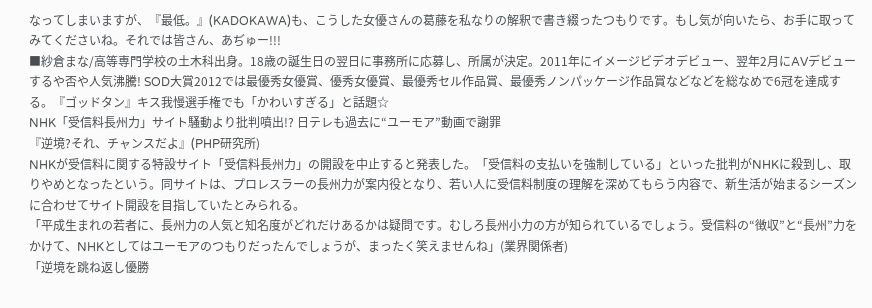なってしまいますが、『最低。』(KADOKAWA)も、こうした女優さんの葛藤を私なりの解釈で書き綴ったつもりです。もし気が向いたら、お手に取ってみてくださいね。それでは皆さん、あぢゅー!!!
■紗倉まな/高等専門学校の土木科出身。18歳の誕生日の翌日に事務所に応募し、所属が決定。2011年にイメージビデオデビュー、翌年2月にAVデビューするや否や人気沸騰! SOD大賞2012では最優秀女優賞、優秀女優賞、最優秀セル作品賞、最優秀ノンパッケージ作品賞などなどを総なめで6冠を達成する。『ゴッドタン』キス我慢選手権でも「かわいすぎる」と話題☆
NHK「受信料長州力」サイト騒動より批判噴出!? 日テレも過去に“ユーモア”動画で謝罪
『逆境?それ、チャンスだよ』(PHP研究所)
NHKが受信料に関する特設サイト「受信料長州力」の開設を中止すると発表した。「受信料の支払いを強制している」といった批判がNHKに殺到し、取りやめとなったという。同サイトは、プロレスラーの長州力が案内役となり、若い人に受信料制度の理解を深めてもらう内容で、新生活が始まるシーズンに合わせてサイト開設を目指していたとみられる。
「平成生まれの若者に、長州力の人気と知名度がどれだけあるかは疑問です。むしろ長州小力の方が知られているでしょう。受信料の“徴収”と“長州”力をかけて、NHKとしてはユーモアのつもりだったんでしょうが、まったく笑えませんね」(業界関係者)
「逆境を跳ね返し優勝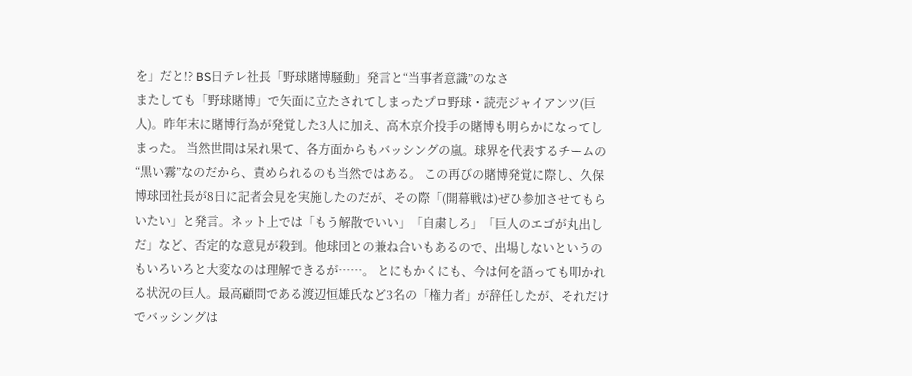を」だと!? BS日テレ社長「野球賭博騒動」発言と“当事者意識”のなさ
またしても「野球賭博」で矢面に立たされてしまったプロ野球・読売ジャイアンツ(巨人)。昨年末に賭博行為が発覚した3人に加え、高木京介投手の賭博も明らかになってしまった。 当然世間は呆れ果て、各方面からもバッシングの嵐。球界を代表するチームの“黒い霧”なのだから、責められるのも当然ではある。 この再びの賭博発覚に際し、久保博球団社長が8日に記者会見を実施したのだが、その際「(開幕戦は)ぜひ参加させてもらいたい」と発言。ネット上では「もう解散でいい」「自粛しろ」「巨人のエゴが丸出しだ」など、否定的な意見が殺到。他球団との兼ね合いもあるので、出場しないというのもいろいろと大変なのは理解できるが……。 とにもかくにも、今は何を語っても叩かれる状況の巨人。最高顧問である渡辺恒雄氏など3名の「権力者」が辞任したが、それだけでバッシングは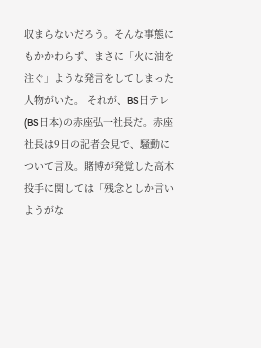収まらないだろう。そんな事態にもかかわらず、まさに「火に油を注ぐ」ような発言をしてしまった人物がいた。 それが、BS日テレ(BS日本)の赤座弘一社長だ。赤座社長は9日の記者会見で、騒動について言及。賭博が発覚した高木投手に関しては「残念としか言いようがな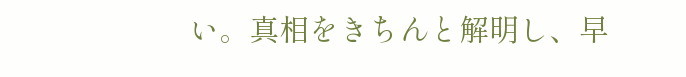い。真相をきちんと解明し、早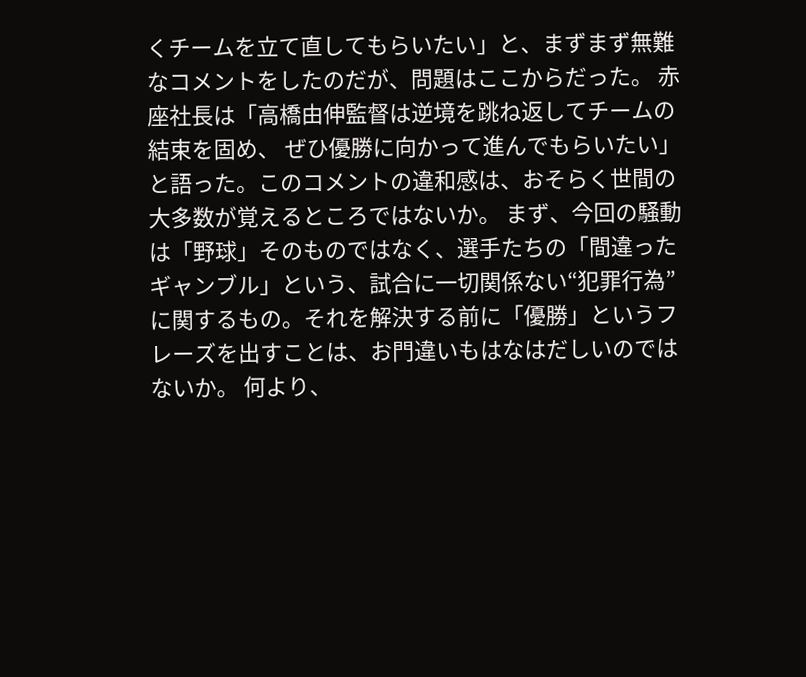くチームを立て直してもらいたい」と、まずまず無難なコメントをしたのだが、問題はここからだった。 赤座社長は「高橋由伸監督は逆境を跳ね返してチームの結束を固め、 ぜひ優勝に向かって進んでもらいたい」と語った。このコメントの違和感は、おそらく世間の大多数が覚えるところではないか。 まず、今回の騒動は「野球」そのものではなく、選手たちの「間違ったギャンブル」という、試合に一切関係ない“犯罪行為”に関するもの。それを解決する前に「優勝」というフレーズを出すことは、お門違いもはなはだしいのではないか。 何より、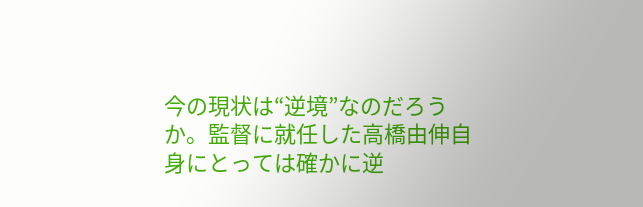今の現状は“逆境”なのだろうか。監督に就任した高橋由伸自身にとっては確かに逆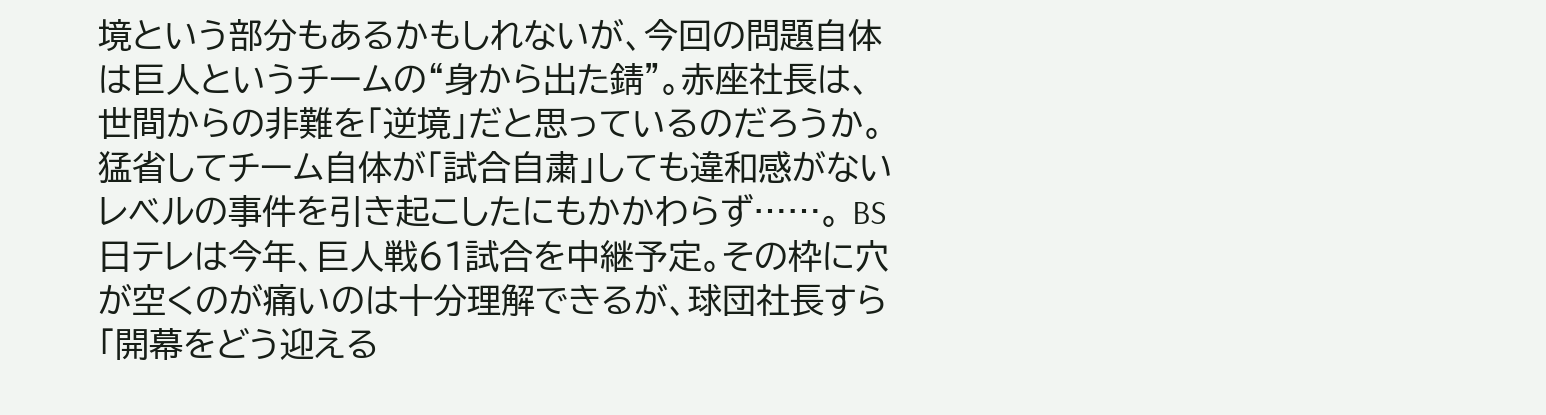境という部分もあるかもしれないが、今回の問題自体は巨人というチームの“身から出た錆”。赤座社長は、世間からの非難を「逆境」だと思っているのだろうか。猛省してチーム自体が「試合自粛」しても違和感がないレベルの事件を引き起こしたにもかかわらず……。 BS日テレは今年、巨人戦61試合を中継予定。その枠に穴が空くのが痛いのは十分理解できるが、球団社長すら「開幕をどう迎える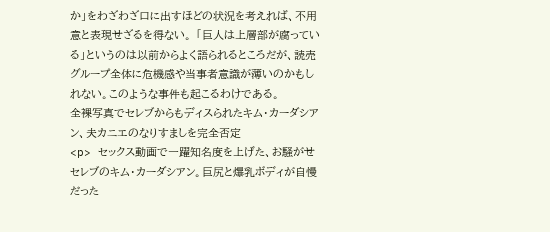か」をわざわざ口に出すほどの状況を考えれば、不用意と表現せざるを得ない。 「巨人は上層部が腐っている」というのは以前からよく語られるところだが、読売グループ全体に危機感や当事者意識が薄いのかもしれない。このような事件も起こるわけである。
全裸写真でセレブからもディスられたキム・カーダシアン、夫カニエのなりすましを完全否定
<p> セックス動画で一躍知名度を上げた、お騒がせセレブのキム・カーダシアン。巨尻と爆乳ボディが自慢だった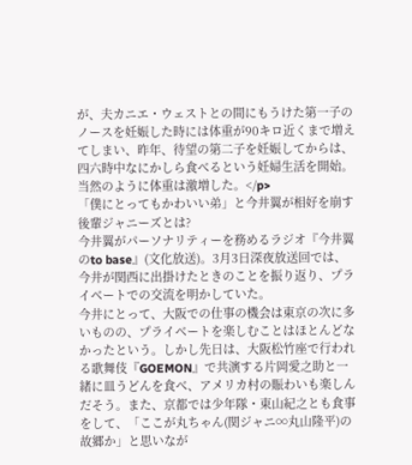が、夫カニエ・ウェストとの間にもうけた第一子のノースを妊娠した時には体重が90キロ近くまで増えてしまい、昨年、待望の第二子を妊娠してからは、四六時中なにかしら食べるという妊婦生活を開始。当然のように体重は激増した。</p>
「僕にとってもかわいい弟」と今井翼が相好を崩す後輩ジャニーズとは?
今井翼がパーソナリティーを務めるラジオ『今井翼のto base』(文化放送)。3月3日深夜放送回では、今井が関西に出掛けたときのことを振り返り、プライベートでの交流を明かしていた。
今井にとって、大阪での仕事の機会は東京の次に多いものの、プライベートを楽しむことはほとんどなかったという。しかし先日は、大阪松竹座で行われる歌舞伎『GOEMON』で共演する片岡愛之助と一緒に皿うどんを食べ、アメリカ村の賑わいも楽しんだそう。また、京都では少年隊・東山紀之とも食事をして、「ここが丸ちゃん(関ジャニ∞丸山隆平)の故郷か」と思いなが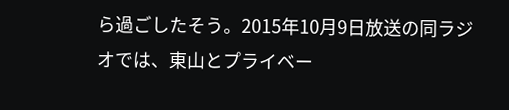ら過ごしたそう。2015年10月9日放送の同ラジオでは、東山とプライベー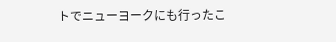トでニューヨークにも行ったこ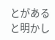とがあると明かし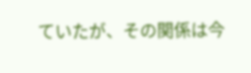ていたが、その関係は今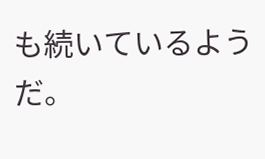も続いているようだ。